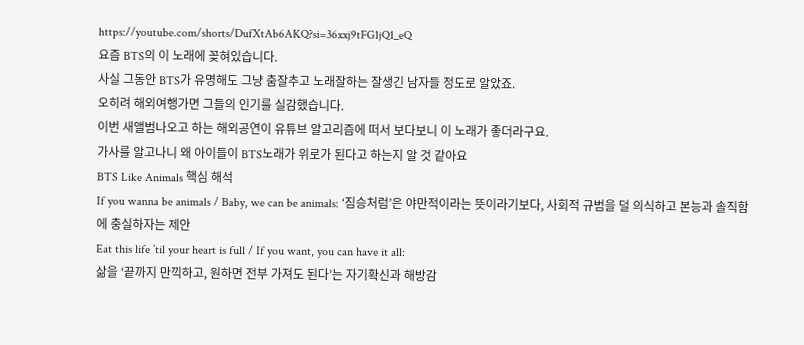https://youtube.com/shorts/DufXtAb6AKQ?si=36xxj9tFG1jQ1_eQ
요즘 BTS의 이 노래에 꽂혀있습니다.
사실 그동안 BTS가 유명해도 그냥 춤잘추고 노래잘하는 잘생긴 남자들 정도로 알았죠.
오히려 해외여행가면 그들의 인기를 실감했습니다.
이번 새앨범나오고 하는 해외공연이 유튜브 알고리즘에 떠서 보다보니 이 노래가 좋더라구요.
가사를 알고나니 왜 아이들이 BTS노래가 위로가 된다고 하는지 알 것 같아요
BTS Like Animals 핵심 해석
If you wanna be animals / Baby, we can be animals: ‘짐승처럼’은 야만적이라는 뜻이라기보다, 사회적 규범을 덜 의식하고 본능과 솔직함에 충실하자는 제안
Eat this life ’til your heart is full / If you want, you can have it all:
삶을 ‘끝까지 만끽하고, 원하면 전부 가져도 된다’는 자기확신과 해방감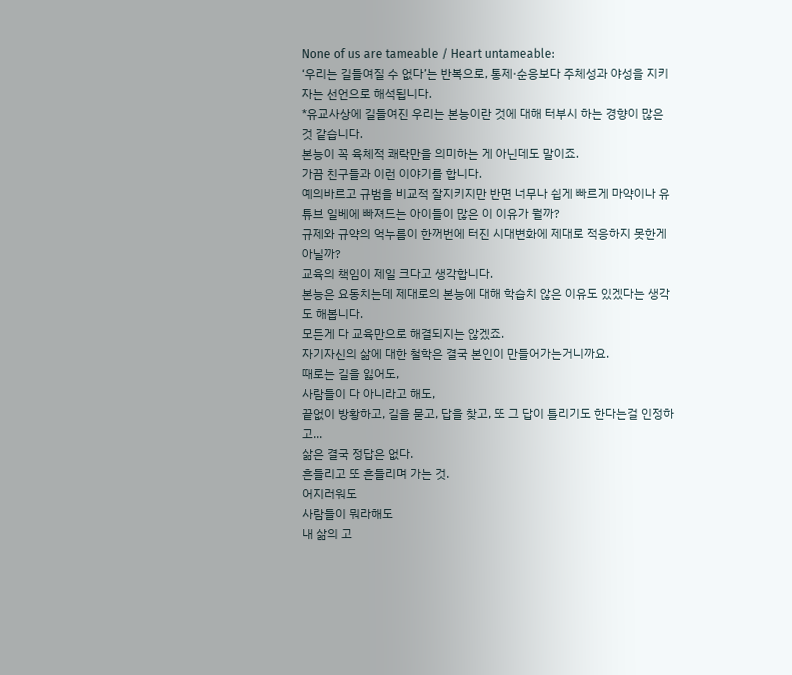None of us are tameable / Heart untameable:
‘우리는 길들여질 수 없다’는 반복으로, 통제·순응보다 주체성과 야성을 지키자는 선언으로 해석됩니다.
*유교사상에 길들여진 우리는 본능이란 것에 대해 터부시 하는 경향이 많은 것 같습니다.
본능이 꼭 육체적 쾌락만을 의미하는 게 아닌데도 말이죠.
가끔 친구들과 이런 이야기를 합니다.
예의바르고 규범을 비교적 잘지키지만 반면 너무나 쉽게 빠르게 마약이나 유튜브 일베에 빠져드는 아이들이 많은 이 이유가 뭘까?
규제와 규약의 억누름이 한꺼번에 터진 시대변화에 제대로 적응하지 못한게 아닐까?
교육의 책임이 제일 크다고 생각합니다.
본능은 요동치는데 제대로의 본능에 대해 학습치 않은 이유도 있겠다는 생각도 해봅니다.
모든게 다 교육만으로 해결되지는 않겠죠.
자기자신의 삶에 대한 철학은 결국 본인이 만들어가는거니까요.
때로는 길을 잃어도,
사람들이 다 아니라고 해도,
끝없이 방황하고, 길을 묻고, 답을 찾고, 또 그 답이 틀리기도 한다는걸 인정하고...
삶은 결국 정답은 없다.
흔들리고 또 흔들리며 가는 것.
어지러워도
사람들이 뭐라해도
내 삶의 고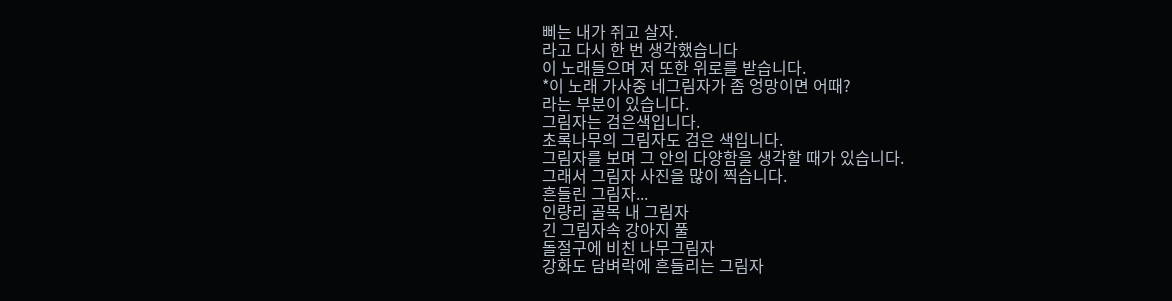삐는 내가 쥐고 살자.
라고 다시 한 번 생각했습니다
이 노래들으며 저 또한 위로를 받습니다.
*이 노래 가사중 네그림자가 좀 엉망이면 어때?
라는 부분이 있습니다.
그림자는 검은색입니다.
초록나무의 그림자도 검은 색입니다.
그림자를 보며 그 안의 다양함을 생각할 때가 있습니다.
그래서 그림자 사진을 많이 찍습니다.
흔들린 그림자...
인량리 골목 내 그림자
긴 그림자속 강아지 풀
돌절구에 비친 나무그림자
강화도 담벼락에 흔들리는 그림자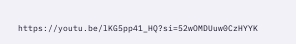https://youtu.be/lKG5pp41_HQ?si=52wOMDUuw0CzHYYK